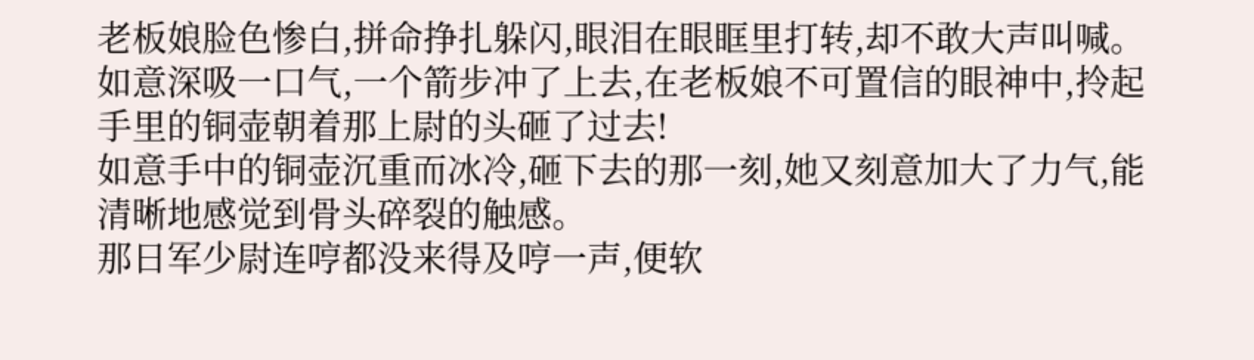老板娘脸色惨白,拼命挣扎躲闪,眼泪在眼眶里打转,却不敢大声叫喊。
如意深吸一口气,一个箭步冲了上去,在老板娘不可置信的眼神中,拎起手里的铜壶朝着那上尉的头砸了过去!
如意手中的铜壶沉重而冰冷,砸下去的那一刻,她又刻意加大了力气,能清晰地感觉到骨头碎裂的触感。
那日军少尉连哼都没来得及哼一声,便软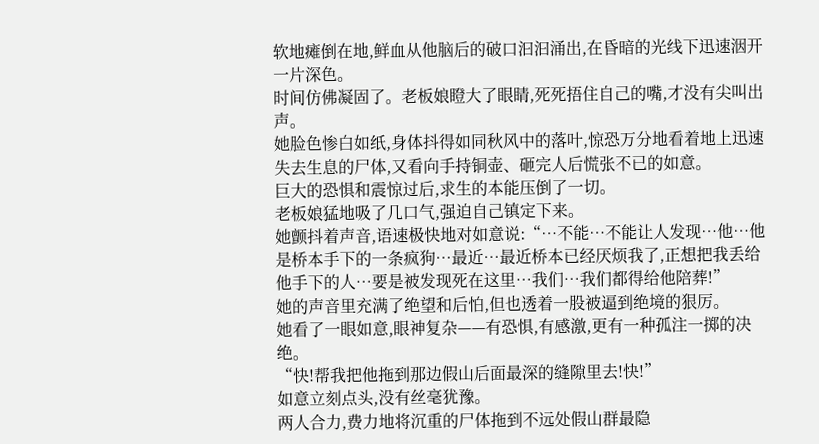软地瘫倒在地,鲜血从他脑后的破口汩汩涌出,在昏暗的光线下迅速洇开一片深色。
时间仿佛凝固了。老板娘瞪大了眼睛,死死捂住自己的嘴,才没有尖叫出声。
她脸色惨白如纸,身体抖得如同秋风中的落叶,惊恐万分地看着地上迅速失去生息的尸体,又看向手持铜壶、砸完人后慌张不已的如意。
巨大的恐惧和震惊过后,求生的本能压倒了一切。
老板娘猛地吸了几口气,强迫自己镇定下来。
她颤抖着声音,语速极快地对如意说:“…不能…不能让人发现…他…他是桥本手下的一条疯狗…最近…最近桥本已经厌烦我了,正想把我丢给他手下的人…要是被发现死在这里…我们…我们都得给他陪葬!”
她的声音里充满了绝望和后怕,但也透着一股被逼到绝境的狠厉。
她看了一眼如意,眼神复杂——有恐惧,有感激,更有一种孤注一掷的决绝。
“快!帮我把他拖到那边假山后面最深的缝隙里去!快!”
如意立刻点头,没有丝毫犹豫。
两人合力,费力地将沉重的尸体拖到不远处假山群最隐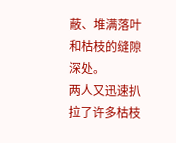蔽、堆满落叶和枯枝的缝隙深处。
两人又迅速扒拉了许多枯枝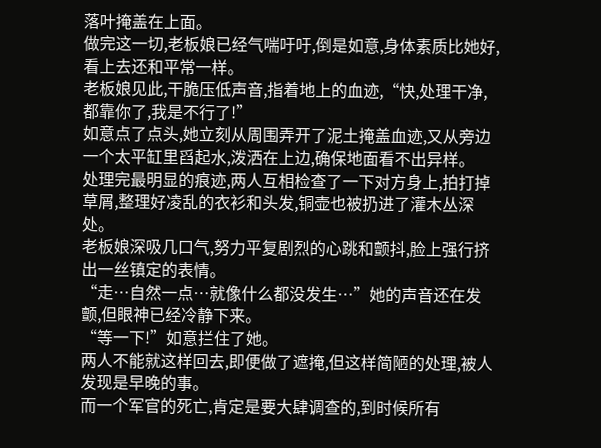落叶掩盖在上面。
做完这一切,老板娘已经气喘吁吁,倒是如意,身体素质比她好,看上去还和平常一样。
老板娘见此,干脆压低声音,指着地上的血迹,“快,处理干净,都靠你了,我是不行了!”
如意点了点头,她立刻从周围弄开了泥土掩盖血迹,又从旁边一个太平缸里舀起水,泼洒在上边,确保地面看不出异样。
处理完最明显的痕迹,两人互相检查了一下对方身上,拍打掉草屑,整理好凌乱的衣衫和头发,铜壶也被扔进了灌木丛深处。
老板娘深吸几口气,努力平复剧烈的心跳和颤抖,脸上强行挤出一丝镇定的表情。
“走…自然一点…就像什么都没发生…”她的声音还在发颤,但眼神已经冷静下来。
“等一下!”如意拦住了她。
两人不能就这样回去,即便做了遮掩,但这样简陋的处理,被人发现是早晚的事。
而一个军官的死亡,肯定是要大肆调查的,到时候所有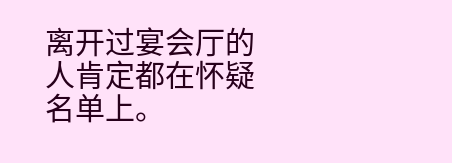离开过宴会厅的人肯定都在怀疑名单上。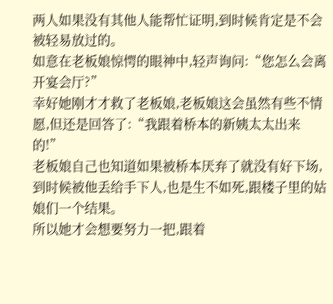两人如果没有其他人能帮忙证明,到时候肯定是不会被轻易放过的。
如意在老板娘惊愕的眼神中,轻声询问:“您怎么会离开宴会厅?”
幸好她刚才才救了老板娘,老板娘这会虽然有些不情愿,但还是回答了:“我跟着桥本的新姨太太出来的!”
老板娘自己也知道如果被桥本厌弃了就没有好下场,到时候被他丢给手下人,也是生不如死,跟楼子里的姑娘们一个结果。
所以她才会想要努力一把,跟着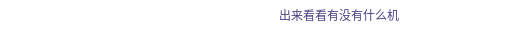出来看看有没有什么机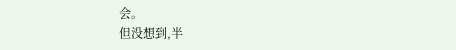会。
但没想到,半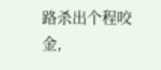路杀出个程咬金,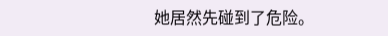她居然先碰到了危险。